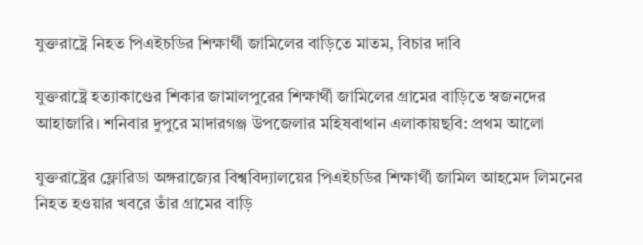যুক্তরাষ্ট্রে নিহত পিএইচডির শিক্ষার্থী জামিলের বাড়িতে মাতম, বিচার দাবি

যুক্তরাষ্ট্রে হত্যাকাণ্ডের শিকার জামালপুরের শিক্ষার্থী জামিলের গ্রামের বাড়িতে স্বজনদের আহাজারি। শনিবার দুপুরে মাদারগঞ্জ উপজেলার মহিষবাথান এলাকায়ছবি: প্রথম আলো

যুক্তরাষ্ট্রের ফ্লোরিডা অঙ্গরাজ্যের বিশ্ববিদ্যালয়ের পিএইচডির শিক্ষার্থী জামিল আহমেদ লিমনের নিহত হওয়ার খবরে তাঁর গ্রামের বাড়ি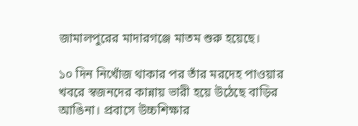জামালপুরের মাদারগঞ্জে মাতম শুরু হয়েছে।

১০ দিন নিখোঁজ থাকার পর তাঁর মরদেহ পাওয়ার খবরে স্বজনদের কান্নায় ভারী হয়ে উঠেছে বাড়ির আঙিনা। প্রবাসে উচ্চশিক্ষার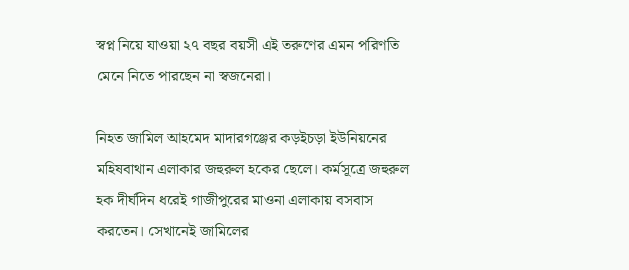স্বপ্ন নিয়ে যাওয়া ২৭ বছর বয়সী এই তরুণের এমন পরিণতি মেনে নিতে পারছেন না স্বজনেরা।

নিহত জামিল আহমেদ মাদারগঞ্জের কড়ইচড়া ইউনিয়নের মহিষবাথান এলাকার জহুরুল হকের ছেলে। কর্মসূত্রে জহুরুল হক দীর্ঘদিন ধরেই গাজীপুরের মাওনা এলাকায় বসবাস করতেন। সেখানেই জামিলের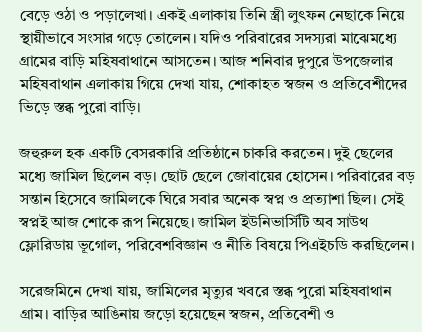বেড়ে ওঠা ও পড়ালেখা। একই এলাকায় তিনি স্ত্রী লুৎফন নেছাকে নিয়ে স্থায়ীভাবে সংসার গড়ে তোলেন। যদিও পরিবারের সদস্যরা মাঝেমধ্যে গ্রামের বাড়ি মহিষবাথানে আসতেন। আজ শনিবার দুপুরে উপজেলার মহিষবাথান এলাকায় গিয়ে দেখা যায়, শোকাহত স্বজন ও প্রতিবেশীদের ভিড়ে স্তব্ধ পুরো বাড়ি।

জহুরুল হক একটি বেসরকারি প্রতিষ্ঠানে চাকরি করতেন। দুই ছেলের মধ্যে জামিল ছিলেন বড়। ছোট ছেলে জোবায়ের হোসেন। পরিবারের বড় সন্তান হিসেবে জামিলকে ঘিরে সবার অনেক স্বপ্ন ও প্রত্যাশা ছিল। সেই স্বপ্নই আজ শোকে রূপ নিয়েছে। জামিল ইউনিভার্সিটি অব সাউথ ফ্লোরিডায় ভূগোল, পরিবেশবিজ্ঞান ও নীতি বিষয়ে পিএইচডি করছিলেন।

সরেজমিনে দেখা যায়, জামিলের মৃত্যুর খবরে স্তব্ধ পুরো মহিষবাথান গ্রাম। বাড়ির আঙিনায় জড়ো হয়েছেন স্বজন, প্রতিবেশী ও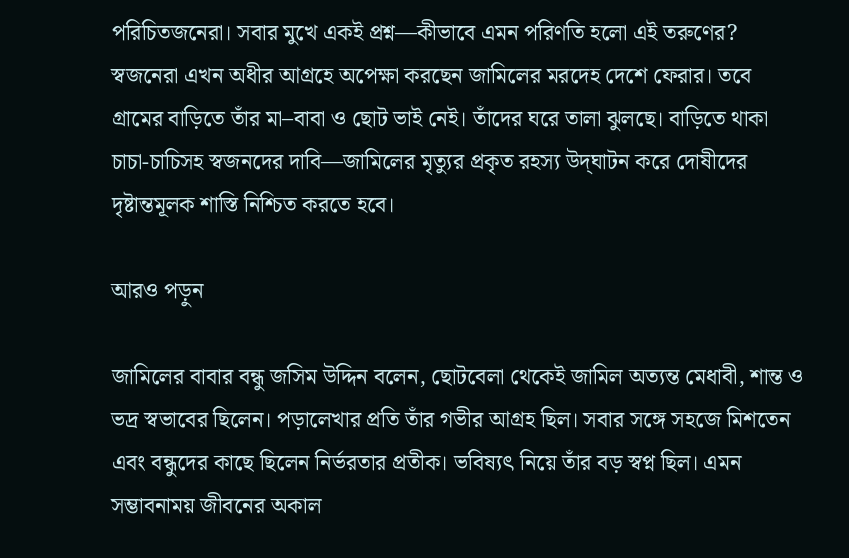পরিচিতজনেরা। সবার মুখে একই প্রশ্ন—কীভাবে এমন পরিণতি হলো এই তরুণের? স্বজনেরা এখন অধীর আগ্রহে অপেক্ষা করছেন জামিলের মরদেহ দেশে ফেরার। তবে গ্রামের বাড়িতে তাঁর মা–বাবা ও ছোট ভাই নেই। তাঁদের ঘরে তালা ঝুলছে। বাড়িতে থাকা চাচা-চাচিসহ স্বজনদের দাবি—জামিলের মৃত্যুর প্রকৃত রহস্য উদ্‌ঘাটন করে দোষীদের দৃষ্টান্তমূলক শাস্তি নিশ্চিত করতে হবে।

আরও পড়ুন

জামিলের বাবার বন্ধু জসিম উদ্দিন বলেন, ছোটবেলা থেকেই জামিল অত্যন্ত মেধাবী, শান্ত ও ভদ্র স্বভাবের ছিলেন। পড়ালেখার প্রতি তাঁর গভীর আগ্রহ ছিল। সবার সঙ্গে সহজে মিশতেন এবং বন্ধুদের কাছে ছিলেন নির্ভরতার প্রতীক। ভবিষ্যৎ নিয়ে তাঁর বড় স্বপ্ন ছিল। এমন সম্ভাবনাময় জীবনের অকাল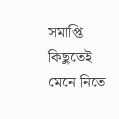সমাপ্তি কিছুতেই মেনে নিতে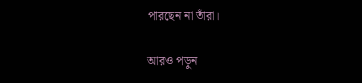পারছেন না তাঁরা।

আরও পড়ুন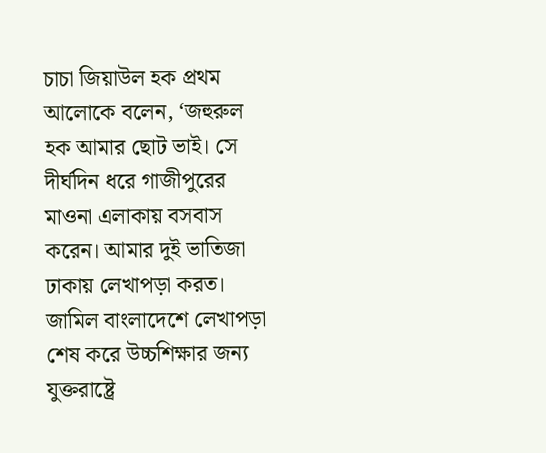চাচা জিয়াউল হক প্রথম আলোকে বলেন, ‘জহুরুল হক আমার ছোট ভাই। সে দীর্ঘদিন ধরে গাজীপুরের মাওনা এলাকায় বসবাস করেন। আমার দুই ভাতিজা ঢাকায় লেখাপড়া করত। জামিল বাংলাদেশে লেখাপড়া শেষ করে উচ্চশিক্ষার জন্য যুক্তরাষ্ট্রে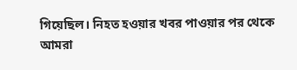গিয়েছিল। নিহত হওয়ার খবর পাওয়ার পর থেকে আমরা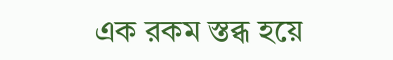এক রকম স্তব্ধ হয়ে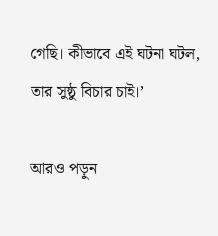গেছি। কীভাবে এই ঘটনা ঘটল, তার সুষ্ঠু বিচার চাই।’

আরও পড়ুন